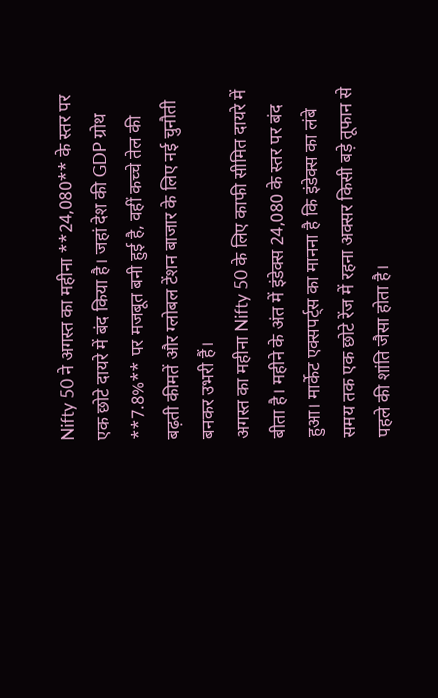Nifty 50 ने अगस्त का महीना **24,080** के स्तर पर एक छोटे दायरे में बंद किया है। जहां देश की GDP ग्रोथ **7.8%** पर मजबूत बनी हुई है, वहीं कच्चे तेल की बढ़ती कीमतें और ग्लोबल टेंशन बाजार के लिए नई चुनौती बनकर उभरी हैं।
अगस्त का महीना Nifty 50 के लिए काफी सीमित दायरे में बीता है। महीने के अंत में इंडेक्स 24,080 के स्तर पर बंद हुआ। मार्केट एक्सपर्ट्स का मानना है कि इंडेक्स का लंबे समय तक एक छोटे रेंज में रहना अक्सर किसी बड़े तूफान से पहले की शांति जैसा होता है।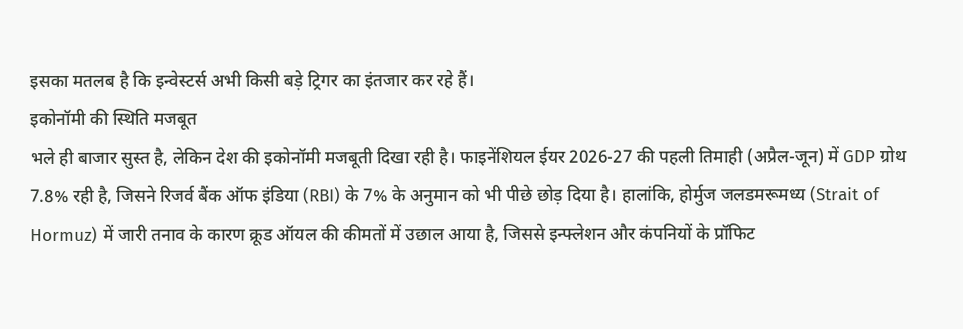इसका मतलब है कि इन्वेस्टर्स अभी किसी बड़े ट्रिगर का इंतजार कर रहे हैं।
इकोनॉमी की स्थिति मजबूत
भले ही बाजार सुस्त है, लेकिन देश की इकोनॉमी मजबूती दिखा रही है। फाइनेंशियल ईयर 2026-27 की पहली तिमाही (अप्रैल-जून) में GDP ग्रोथ 7.8% रही है, जिसने रिजर्व बैंक ऑफ इंडिया (RBI) के 7% के अनुमान को भी पीछे छोड़ दिया है। हालांकि, होर्मुज जलडमरूमध्य (Strait of Hormuz) में जारी तनाव के कारण क्रूड ऑयल की कीमतों में उछाल आया है, जिससे इन्फ्लेशन और कंपनियों के प्रॉफिट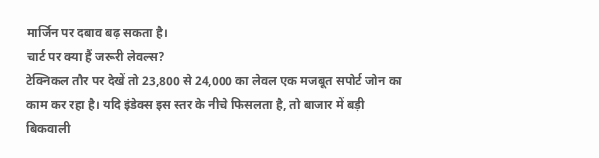मार्जिन पर दबाव बढ़ सकता है।
चार्ट पर क्या हैं जरूरी लेवल्स?
टेक्निकल तौर पर देखें तो 23,800 से 24,000 का लेवल एक मजबूत सपोर्ट जोन का काम कर रहा है। यदि इंडेक्स इस स्तर के नीचे फिसलता है, तो बाजार में बड़ी बिकवाली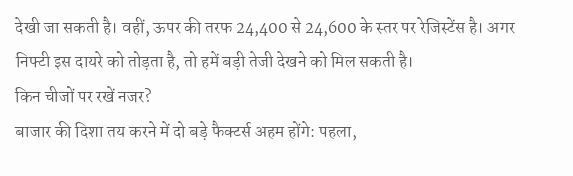देखी जा सकती है। वहीं, ऊपर की तरफ 24,400 से 24,600 के स्तर पर रेजिस्टेंस है। अगर निफ्टी इस दायरे को तोड़ता है, तो हमें बड़ी तेजी देखने को मिल सकती है।
किन चीजों पर रखें नजर?
बाजार की दिशा तय करने में दो बड़े फैक्टर्स अहम होंगे: पहला,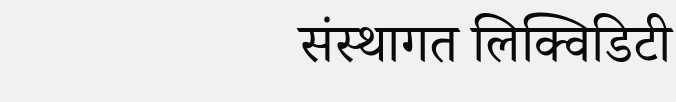संस्थागत लिक्विडिटी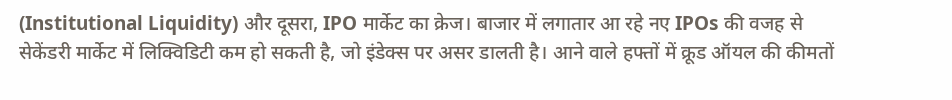(Institutional Liquidity) और दूसरा, IPO मार्केट का क्रेज। बाजार में लगातार आ रहे नए IPOs की वजह से सेकेंडरी मार्केट में लिक्विडिटी कम हो सकती है, जो इंडेक्स पर असर डालती है। आने वाले हफ्तों में क्रूड ऑयल की कीमतों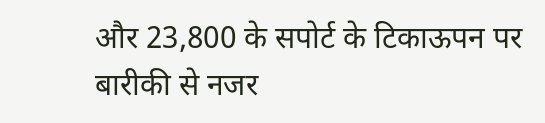और 23,800 के सपोर्ट के टिकाऊपन पर बारीकी से नजर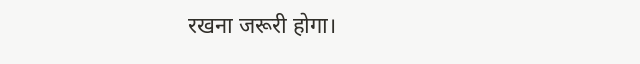रखना जरूरी होगा।